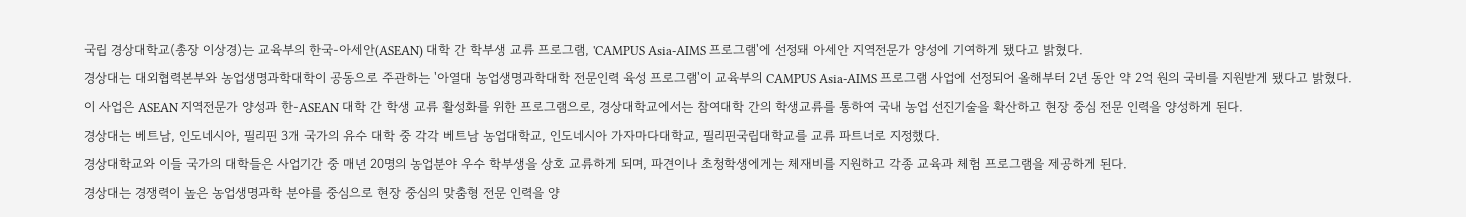국립 경상대학교(총장 이상경)는 교육부의 한국-아세안(ASEAN) 대학 간 학부생 교류 프로그램, 'CAMPUS Asia-AIMS 프로그램'에 선정돼 아세안 지역전문가 양성에 기여하게 됐다고 밝혔다.
경상대는 대외협력본부와 농업생명과학대학이 공동으로 주관하는 '아열대 농업생명과학대학 전문인력 육성 프로그램'이 교육부의 CAMPUS Asia-AIMS 프로그램 사업에 선정되어 올해부터 2년 동안 약 2억 원의 국비를 지원받게 됐다고 밝혔다.
이 사업은 ASEAN 지역전문가 양성과 한-ASEAN 대학 간 학생 교류 활성화를 위한 프로그램으로, 경상대학교에서는 참여대학 간의 학생교류를 통하여 국내 농업 선진기술을 확산하고 현장 중심 전문 인력을 양성하게 된다.
경상대는 베트남, 인도네시아, 필리핀 3개 국가의 유수 대학 중 각각 베트남 농업대학교, 인도네시아 가자마다대학교, 필리핀국립대학교를 교류 파트너로 지정했다.
경상대학교와 이들 국가의 대학들은 사업기간 중 매년 20명의 농업분야 우수 학부생을 상호 교류하게 되며, 파견이나 초청학생에게는 체재비를 지원하고 각종 교육과 체험 프로그램을 제공하게 된다.
경상대는 경쟁력이 높은 농업생명과학 분야를 중심으로 현장 중심의 맞춤형 전문 인력을 양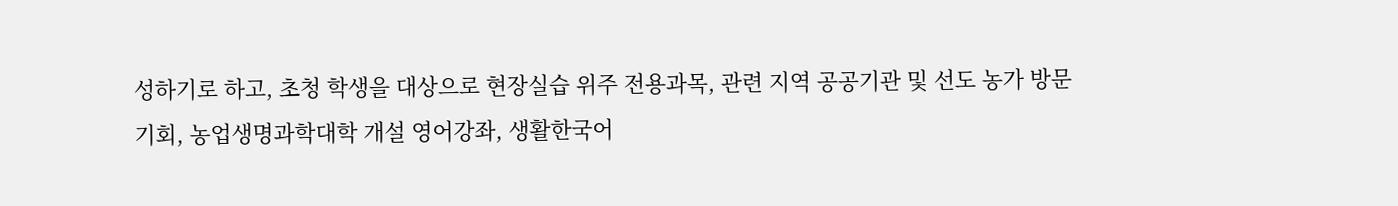성하기로 하고, 초청 학생을 대상으로 현장실습 위주 전용과목, 관련 지역 공공기관 및 선도 농가 방문 기회, 농업생명과학대학 개설 영어강좌, 생활한국어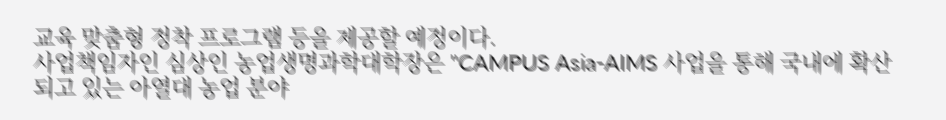교육 맞춤형 정착 프로그램 등을 제공할 예정이다.
사업책임자인 심상인 농업생명과학대학장은 "CAMPUS Asia-AIMS 사업을 통해 국내에 확산되고 있는 아열대 농업 분야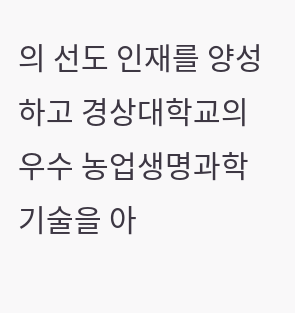의 선도 인재를 양성하고 경상대학교의 우수 농업생명과학 기술을 아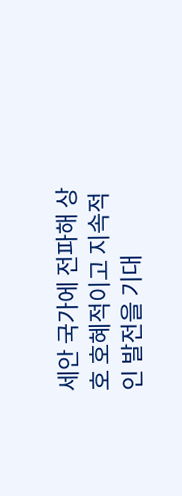세안 국가에 전파해 상호 호혜적이고 지속적인 발전을 기대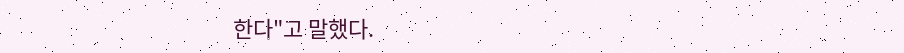한다"고 말했다.